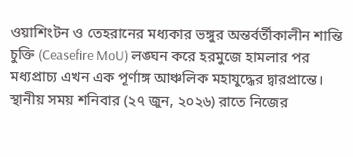ওয়াশিংটন ও তেহরানের মধ্যকার ভঙ্গুর অন্তর্বর্তীকালীন শান্তি চুক্তি (Ceasefire MoU) লঙ্ঘন করে হরমুজে হামলার পর মধ্যপ্রাচ্য এখন এক পূর্ণাঙ্গ আঞ্চলিক মহাযুদ্ধের দ্বারপ্রান্তে। স্থানীয় সময় শনিবার (২৭ জুন, ২০২৬) রাতে নিজের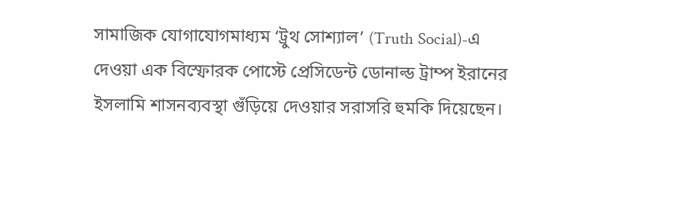সামাজিক যোগাযোগমাধ্যম ‘ট্রুথ সোশ্যাল’ (Truth Social)-এ দেওয়া এক বিস্ফোরক পোস্টে প্রেসিডেন্ট ডোনাল্ড ট্রাম্প ইরানের ইসলামি শাসনব্যবস্থা গুঁড়িয়ে দেওয়ার সরাসরি হুমকি দিয়েছেন।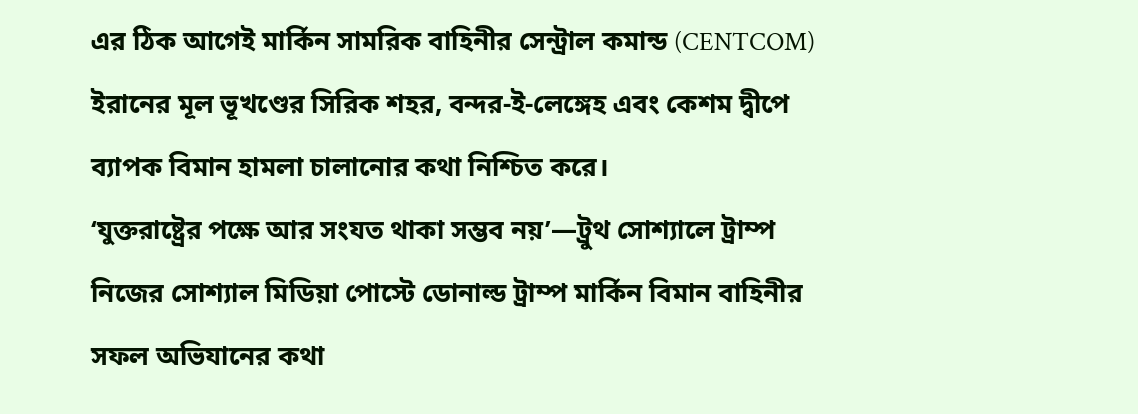এর ঠিক আগেই মার্কিন সামরিক বাহিনীর সেন্ট্রাল কমান্ড (CENTCOM) ইরানের মূল ভূখণ্ডের সিরিক শহর, বন্দর-ই-লেঙ্গেহ এবং কেশম দ্বীপে ব্যাপক বিমান হামলা চালানোর কথা নিশ্চিত করে।
‘যুক্তরাষ্ট্রের পক্ষে আর সংযত থাকা সম্ভব নয়’—ট্রুথ সোশ্যালে ট্রাম্প
নিজের সোশ্যাল মিডিয়া পোস্টে ডোনাল্ড ট্রাম্প মার্কিন বিমান বাহিনীর সফল অভিযানের কথা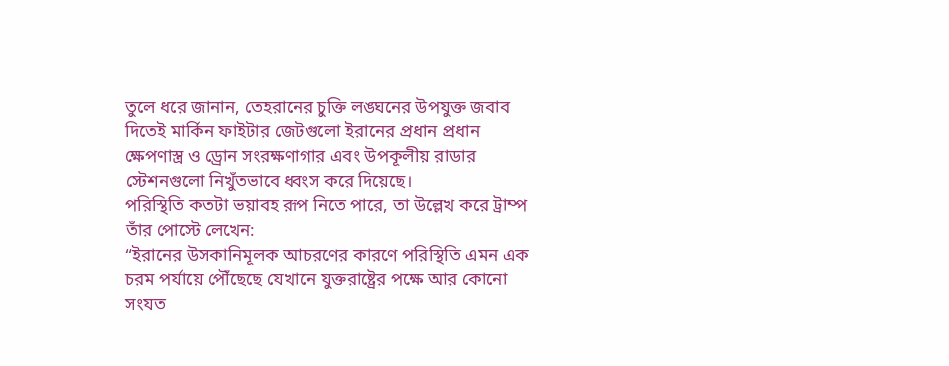তুলে ধরে জানান, তেহরানের চুক্তি লঙ্ঘনের উপযুক্ত জবাব দিতেই মার্কিন ফাইটার জেটগুলো ইরানের প্রধান প্রধান ক্ষেপণাস্ত্র ও ড্রোন সংরক্ষণাগার এবং উপকূলীয় রাডার স্টেশনগুলো নিখুঁতভাবে ধ্বংস করে দিয়েছে।
পরিস্থিতি কতটা ভয়াবহ রূপ নিতে পারে, তা উল্লেখ করে ট্রাম্প তাঁর পোস্টে লেখেন:
“ইরানের উসকানিমূলক আচরণের কারণে পরিস্থিতি এমন এক চরম পর্যায়ে পৌঁছেছে যেখানে যুক্তরাষ্ট্রের পক্ষে আর কোনো সংযত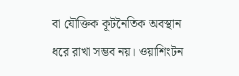বা যৌক্তিক কূটনৈতিক অবস্থান ধরে রাখা সম্ভব নয়। ওয়াশিংটন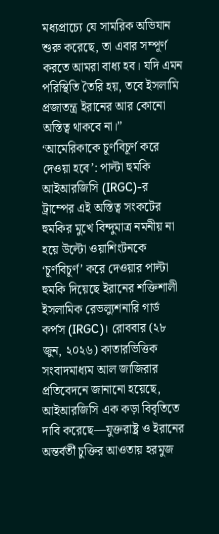মধ্যপ্রাচ্যে যে সামরিক অভিযান শুরু করেছে, তা এবার সম্পূর্ণ করতে আমরা বাধ্য হব। যদি এমন পরিস্থিতি তৈরি হয়, তবে ইসলামি প্রজাতন্ত্র ইরানের আর কোনো অস্তিত্ব থাকবে না।”
‘আমেরিকাকে চূর্ণবিচূর্ণ করে দেওয়া হবে’: পাল্টা হুমকি আইআরজিসি (IRGC)-র
ট্রাম্পের এই অস্তিত্ব সংকটের হুমকির মুখে বিন্দুমাত্র নমনীয় না হয়ে উল্টো ওয়াশিংটনকে ‘চূর্ণবিচূর্ণ’ করে দেওয়ার পাল্টা হুমকি দিয়েছে ইরানের শক্তিশালী ইসলামিক রেভল্যুশনারি গার্ড কর্পস (IRGC)। রোববার (২৮ জুন, ২০২৬) কাতারভিত্তিক সংবাদমাধ্যম আল জাজিরার প্রতিবেদনে জানানো হয়েছে, আইআরজিসি এক কড়া বিবৃতিতে দাবি করেছে—যুক্তরাষ্ট্র ও ইরানের অন্তর্বর্তী চুক্তির আওতায় হরমুজ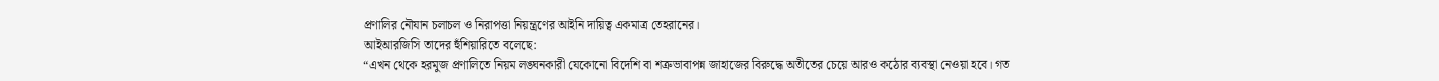প্রণালির নৌযান চলাচল ও নিরাপত্তা নিয়ন্ত্রণের আইনি দায়িত্ব একমাত্র তেহরানের।
আইআরজিসি তাদের হুঁশিয়ারিতে বলেছে:
“এখন থেকে হরমুজ প্রণালিতে নিয়ম লঙ্ঘনকারী যেকোনো বিদেশি বা শত্রুভাবাপন্ন জাহাজের বিরুদ্ধে অতীতের চেয়ে আরও কঠোর ব্যবস্থা নেওয়া হবে। গত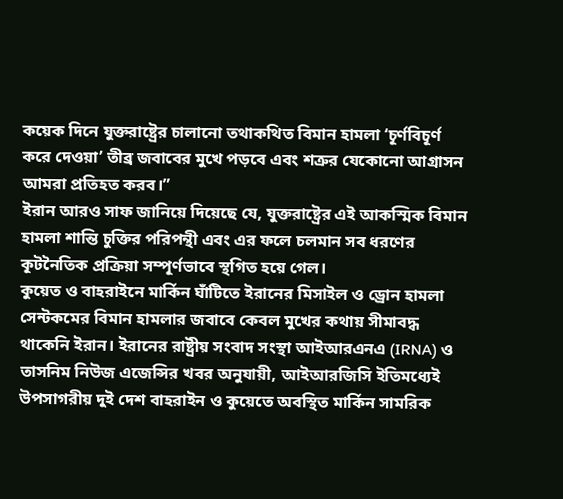কয়েক দিনে যুক্তরাষ্ট্রের চালানো তথাকথিত বিমান হামলা ‘চূর্ণবিচূর্ণ করে দেওয়া’ তীব্র জবাবের মুখে পড়বে এবং শত্রুর যেকোনো আগ্রাসন আমরা প্রতিহত করব।”
ইরান আরও সাফ জানিয়ে দিয়েছে যে, যুক্তরাষ্ট্রের এই আকস্মিক বিমান হামলা শান্তি চুক্তির পরিপন্থী এবং এর ফলে চলমান সব ধরণের কূটনৈতিক প্রক্রিয়া সম্পূর্ণভাবে স্থগিত হয়ে গেল।
কুয়েত ও বাহরাইনে মার্কিন ঘাঁটিতে ইরানের মিসাইল ও ড্রোন হামলা
সেন্টকমের বিমান হামলার জবাবে কেবল মুখের কথায় সীমাবদ্ধ থাকেনি ইরান। ইরানের রাষ্ট্রীয় সংবাদ সংস্থা আইআরএনএ (IRNA) ও তাসনিম নিউজ এজেন্সির খবর অনুযায়ী, আইআরজিসি ইতিমধ্যেই উপসাগরীয় দুই দেশ বাহরাইন ও কুয়েতে অবস্থিত মার্কিন সামরিক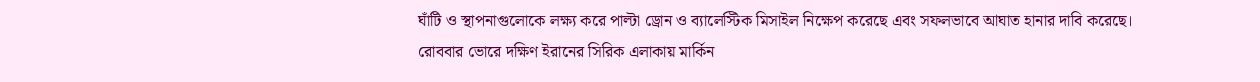ঘাঁটি ও স্থাপনাগুলোকে লক্ষ্য করে পাল্টা ড্রোন ও ব্যালেস্টিক মিসাইল নিক্ষেপ করেছে এবং সফলভাবে আঘাত হানার দাবি করেছে।
রোববার ভোরে দক্ষিণ ইরানের সিরিক এলাকায় মার্কিন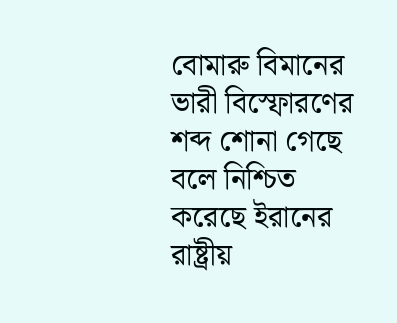বোমারু বিমানের ভারী বিস্ফোরণের শব্দ শোনা গেছে বলে নিশ্চিত করেছে ইরানের রাষ্ট্রীয়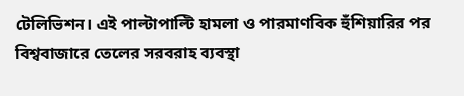টেলিভিশন। এই পাল্টাপাল্টি হামলা ও পারমাণবিক হুঁশিয়ারির পর বিশ্ববাজারে তেলের সরবরাহ ব্যবস্থা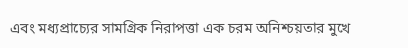এবং মধ্যপ্রাচ্যের সামগ্রিক নিরাপত্তা এক চরম অনিশ্চয়তার মুখে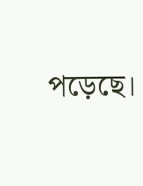পড়েছে।